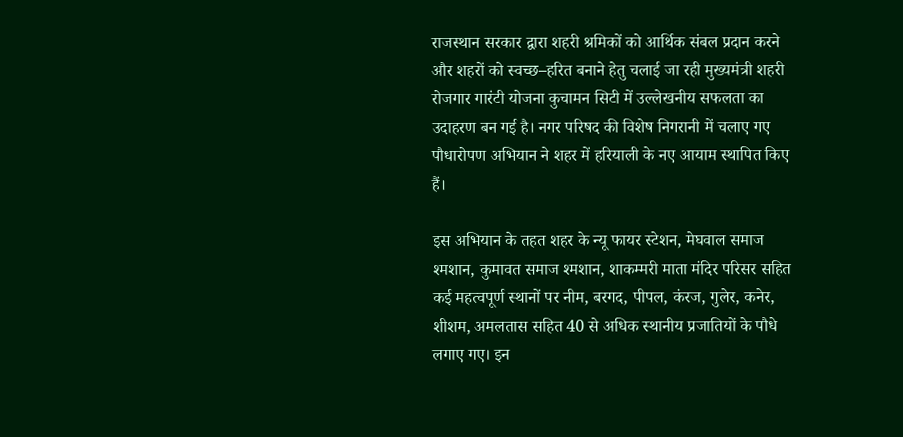राजस्थान सरकार द्वारा शहरी श्रमिकों को आर्थिक संबल प्रदान करने और शहरों को स्वच्छ–हरित बनाने हेतु चलाई जा रही मुख्यमंत्री शहरी रोजगार गारंटी योजना कुचामन सिटी में उल्लेखनीय सफलता का उदाहरण बन गई है। नगर परिषद की विशेष निगरानी में चलाए गए पौधारोपण अभियान ने शहर में हरियाली के नए आयाम स्थापित किए हैं।

इस अभियान के तहत शहर के न्यू फायर स्टेशन, मेघवाल समाज श्मशान, कुमावत समाज श्मशान, शाकम्मरी माता मंदिर परिसर सहित कई महत्वपूर्ण स्थानों पर नीम, बरगद, पीपल, कंरज, गुलेर, कनेर, शीशम, अमलतास सहित 40 से अधिक स्थानीय प्रजातियों के पौधे लगाए गए। इन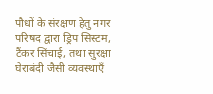पौधों के संरक्षण हेतु नगर परिषद द्वारा ड्रिप सिस्टम, टैंकर सिंचाई, तथा सुरक्षा घेराबंदी जैसी व्यवस्थाएँ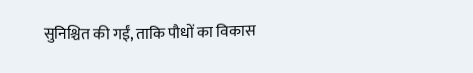सुनिश्चित की गईं, ताकि पौधों का विकास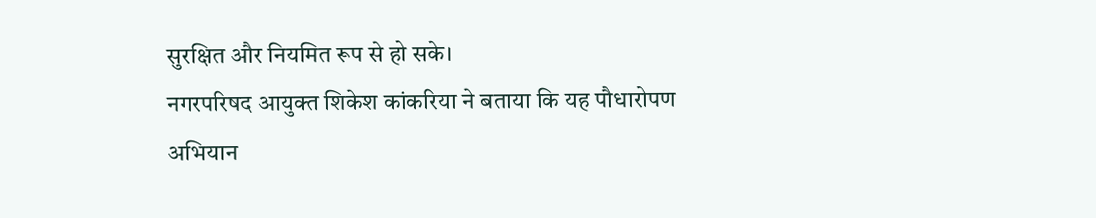सुरक्षित और नियमित रूप से हो सके।
नगरपरिषद आयुक्त शिकेश कांकरिया ने बताया कि यह पौधारोपण अभियान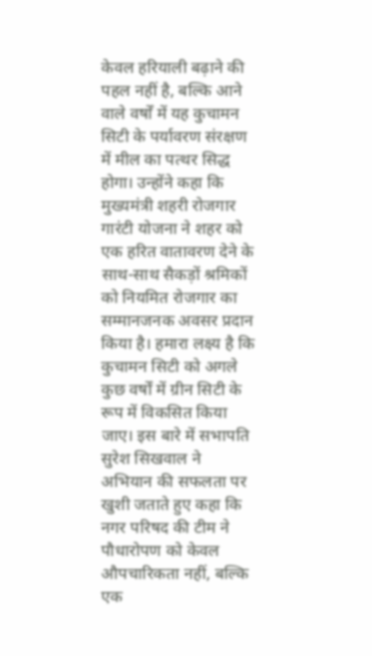केवल हरियाली बढ़ाने की पहल नहीं है, बल्कि आने वाले वर्षों में यह कुचामन सिटी के पर्यावरण संरक्षण में मील का पत्थर सिद्ध होगा। उन्होंने कहा कि मुख्यमंत्री शहरी रोजगार गारंटी योजना ने शहर को एक हरित वातावरण देने के साथ-साथ सैकड़ों श्रमिकों को नियमित रोजगार का सम्मानजनक अवसर प्रदान किया है। हमारा लक्ष्य है कि कुचामन सिटी को अगले कुछ वर्षों में ग्रीन सिटी के रूप में विकसित किया जाए। इस बारे में सभापति सुरेश सिखवाल ने अभियान की सफलता पर खुशी जताते हुए कहा कि नगर परिषद की टीम ने पौधारोपण को केवल औपचारिकता नहीं, बल्कि एक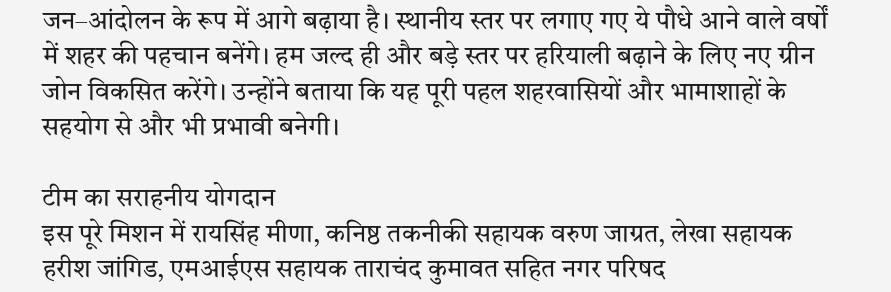जन–आंदोलन के रूप में आगे बढ़ाया है। स्थानीय स्तर पर लगाए गए ये पौधे आने वाले वर्षों में शहर की पहचान बनेंगे। हम जल्द ही और बड़े स्तर पर हरियाली बढ़ाने के लिए नए ग्रीन जोन विकसित करेंगे। उन्होंने बताया कि यह पूरी पहल शहरवासियों और भामाशाहों के सहयोग से और भी प्रभावी बनेगी।

टीम का सराहनीय योगदान
इस पूरे मिशन में रायसिंह मीणा, कनिष्ठ तकनीकी सहायक वरुण जाग्रत, लेखा सहायक हरीश जांगिड, एमआईएस सहायक ताराचंद कुमावत सहित नगर परिषद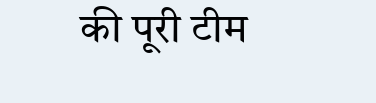की पूरी टीम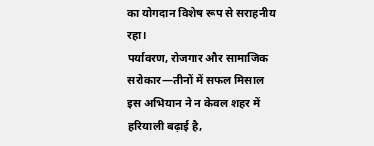का योगदान विशेष रूप से सराहनीय रहा।
पर्यावरण, रोजगार और सामाजिक सरोकार—तीनों में सफल मिसाल
इस अभियान ने न केवल शहर में हरियाली बढ़ाई है,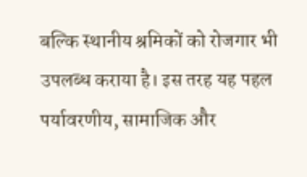बल्कि स्थानीय श्रमिकों को रोजगार भी उपलब्ध कराया है। इस तरह यह पहल पर्यावरणीय, सामाजिक और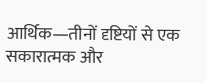आर्थिक—तीनों दृष्टियों से एक सकारात्मक और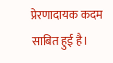प्रेरणादायक कदम साबित हुई है।